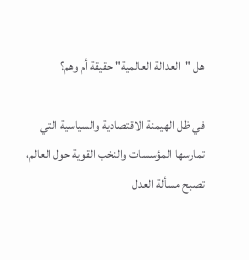هل "العدالة العالمية" حقيقة أم وهم؟

في ظل الهيمنة الاقتصادية والسياسية التي تمارسها المؤسسات والنخب القوية حول العالم، تصبح مسألة العدل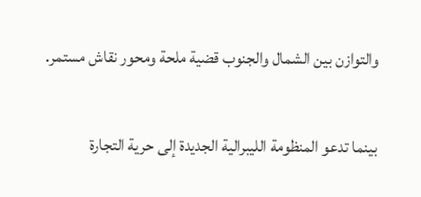والتوازن بين الشمال والجنوب قضية ملحة ومحور نقاش مستمر.

بينما تدعو المنظومة الليبرالية الجديدة إلى حرية التجارة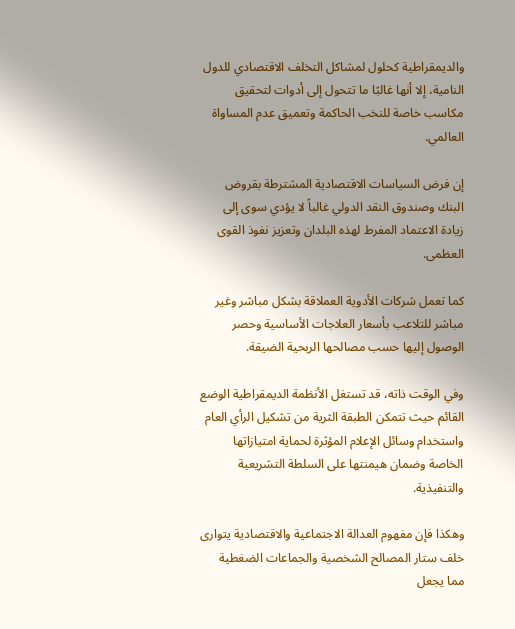والديمقراطية كحلول لمشاكل التخلف الاقتصادي للدول النامية، إلا أنها غالبًا ما تتحول إلى أدوات لتحقيق مكاسب خاصة للنخب الحاكمة وتعميق عدم المساواة العالمي.

إن فرض السياسات الاقتصادية المشترطة بقروض البنك وصندوق النقد الدولي غالباً لا يؤدي سوى إلى زيادة الاعتماد المفرط لهذه البلدان وتعزيز نفوذ القوى العظمى.

كما تعمل شركات الأدوية العملاقة بشكل مباشر وغير مباشر للتلاعب بأسعار العلاجات الأساسية وحصر الوصول إليها حسب مصالحها الربحية الضيقة.

وفي الوقت ذاته، قد تستغل الأنظمة الديمقراطية الوضع القائم حيث تتمكن الطبقة الثرية من تشكيل الرأي العام واستخدام وسائل الإعلام المؤثرة لحماية امتيازاتها الخاصة وضمان هيمنتها على السلطة التشريعية والتنفيذية.

وهكذا فإن مفهوم العدالة الاجتماعية والاقتصادية يتوارى خلف ستار المصالح الشخصية والجماعات الضغطية مما يجعل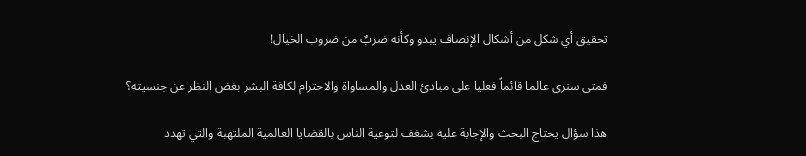تحقيق أي شكل من أشكال الإنصاف يبدو وكأنه ضربٌ من ضروب الخيال!

فمتى سنرى عالما قائماً فعليا على مبادئ العدل والمساواة والاحترام لكافة البشر بغض النظر عن جنسيته؟

هذا سؤال يحتاج البحث والإجابة عليه بشغف لتوعية الناس بالقضايا العالمية الملتهبة والتي تهدد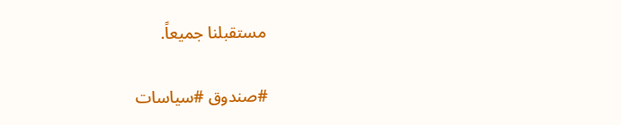مستقبلنا جميعاً.

#صندوق #سياسات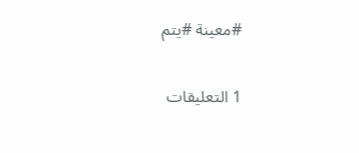#معينة #يتم

1 التعليقات